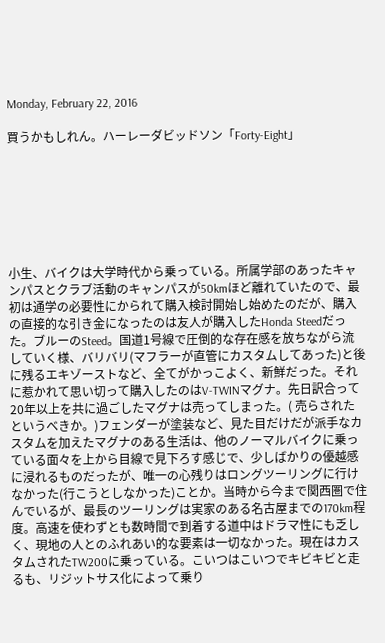Monday, February 22, 2016

買うかもしれん。ハーレーダビッドソン「Forty-Eight」







小生、バイクは大学時代から乗っている。所属学部のあったキャンパスとクラブ活動のキャンパスが50kmほど離れていたので、最初は通学の必要性にかられて購入検討開始し始めたのだが、購入の直接的な引き金になったのは友人が購入したHonda Steedだった。ブルーのSteed。国道1号線で圧倒的な存在感を放ちながら流していく様、バリバリ(マフラーが直管にカスタムしてあった)と後に残るエキゾーストなど、全てがかっこよく、新鮮だった。それに惹かれて思い切って購入したのはV-TWINマグナ。先日訳合って20年以上を共に過ごしたマグナは売ってしまった。( 売らされたというべきか。)フェンダーが塗装など、見た目だけだが派手なカスタムを加えたマグナのある生活は、他のノーマルバイクに乗っている面々を上から目線で見下ろす感じで、少しばかりの優越感に浸れるものだったが、唯一の心残りはロングツーリングに行けなかった(行こうとしなかった)ことか。当時から今まで関西圏で住んでいるが、最長のツーリングは実家のある名古屋までの170km程度。高速を使わずとも数時間で到着する道中はドラマ性にも乏しく、現地の人とのふれあい的な要素は一切なかった。現在はカスタムされたTW200に乗っている。こいつはこいつでキビキビと走るも、リジットサス化によって乗り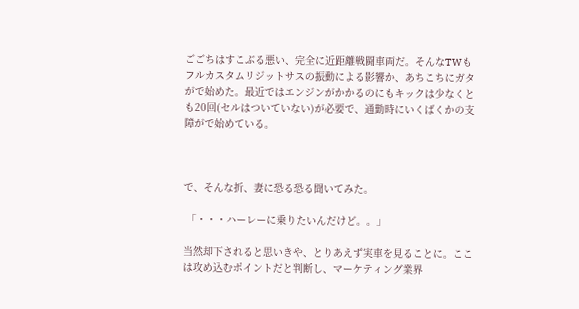ごごちはすこぶる悪い、完全に近距離戦闘車両だ。そんなTWもフルカスタムリジットサスの振動による影響か、あちこちにガタがで始めた。最近ではエンジンがかかるのにもキックは少なくとも20回(セルはついていない)が必要で、通勤時にいくばくかの支障がで始めている。



で、そんな折、妻に恐る恐る聞いてみた。

 「・・・ハーレーに乗りたいんだけど。。」

当然却下されると思いきや、とりあえず実車を見ることに。ここは攻め込むポイントだと判断し、マーケティング業界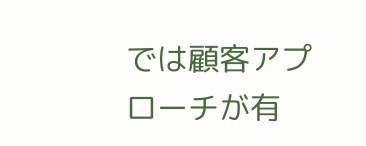では顧客アプローチが有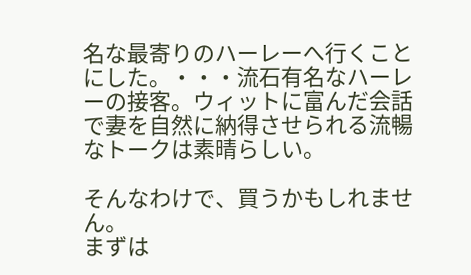名な最寄りのハーレーへ行くことにした。・・・流石有名なハーレーの接客。ウィットに富んだ会話で妻を自然に納得させられる流暢なトークは素晴らしい。

そんなわけで、買うかもしれません。
まずは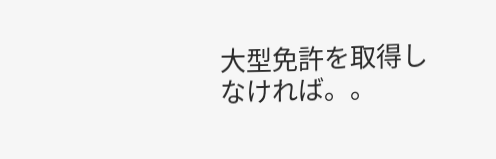大型免許を取得しなければ。。